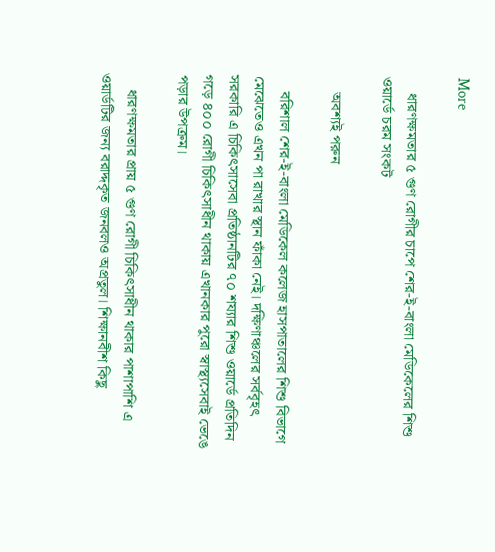More

    ধারণক্ষমতার ৫ গুণ রোগীর চাপে শের-ই-বাংলা মেডিকেলের শিশু ওয়ার্ডে চরম সংকট

    অবশ্যই পরুন

    বরিশাল শের-ই-বাংলা মেডিকেল কলেজ হাসপাতালের শিশু বিভাগে মেঝেতেও এখন পা রাখার স্থান ফাঁকা নেই। দক্ষিণাঞ্চলের সর্ববৃহৎ সরকারি এ চিকিৎসাসেবা প্রতিষ্ঠানটির ৭০ শয্যার শিশু ওয়ার্ডে প্রতিদিন গড়ে ৪০০ রোগী চিকিৎসাধীন থাকায় এখানকার পুরো স্বাস্থ্যসেবাই ভেঙে পড়ার উপক্রম।

    ধারণক্ষমতার প্রায় ৫ গুণ রোগী চিকিৎসাধীন থাকার পাশাপাশি এ ওয়ার্ডটির জন্য বরাদ্দকৃত জনবলও অপ্রতুল। শিক্ষানবীশ কিছু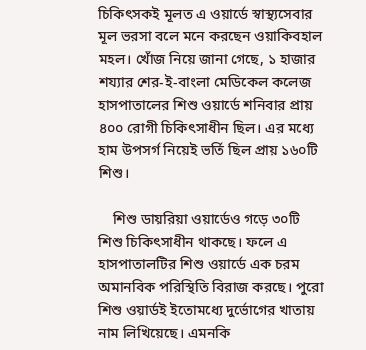চিকিৎসকই মূলত এ ওয়ার্ডে স্বাস্থ্যসেবার মূল ভরসা বলে মনে করছেন ওয়াকিবহাল মহল। খোঁজ নিয়ে জানা গেছে, ১ হাজার শয্যার শের-ই-বাংলা মেডিকেল কলেজ হাসপাতালের শিশু ওয়ার্ডে শনিবার প্রায় ৪০০ রোগী চিকিৎসাধীন ছিল। এর মধ্যে হাম উপসর্গ নিয়েই ভর্তি ছিল প্রায় ১৬০টি শিশু।

    শিশু ডায়রিয়া ওয়ার্ডেও গড়ে ৩০টি শিশু চিকিৎসাধীন থাকছে। ফলে এ হাসপাতালটির শিশু ওয়ার্ডে এক চরম অমানবিক পরিস্থিতি বিরাজ করছে। পুরো শিশু ওয়ার্ডই ইতোমধ্যে দুর্ভোগের খাতায় নাম লিখিয়েছে। এমনকি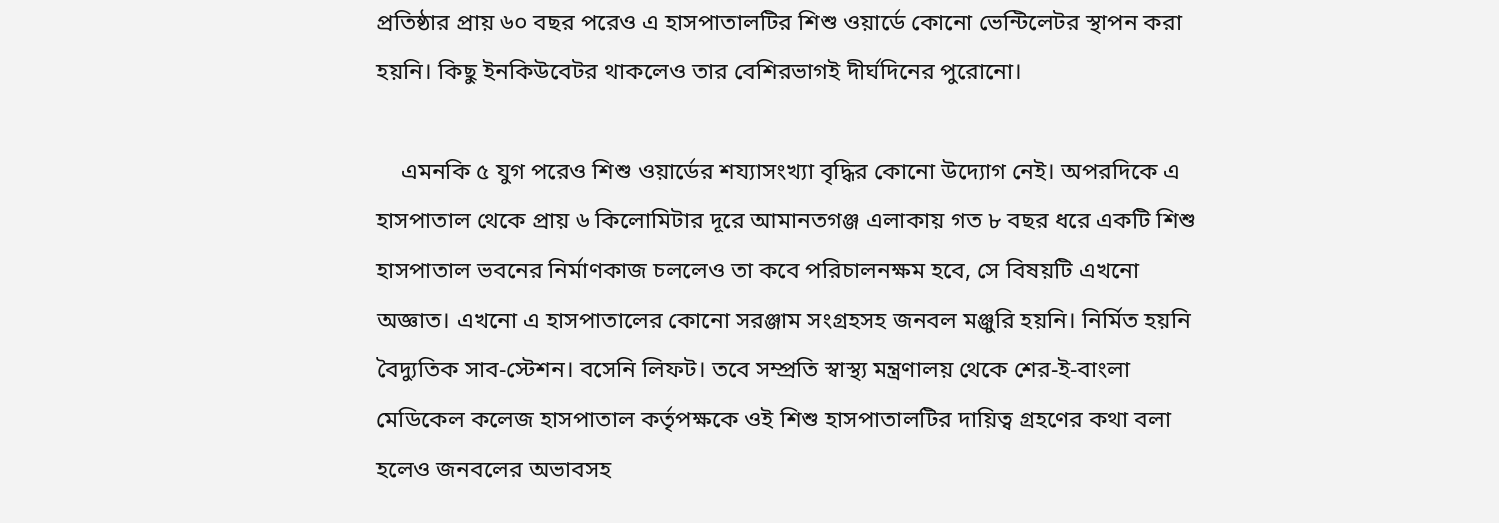প্রতিষ্ঠার প্রায় ৬০ বছর পরেও এ হাসপাতালটির শিশু ওয়ার্ডে কোনো ভেন্টিলেটর স্থাপন করা হয়নি। কিছু ইনকিউবেটর থাকলেও তার বেশিরভাগই দীর্ঘদিনের পুরোনো।

    এমনকি ৫ যুগ পরেও শিশু ওয়ার্ডের শয্যাসংখ্যা বৃদ্ধির কোনো উদ্যোগ নেই। অপরদিকে এ হাসপাতাল থেকে প্রায় ৬ কিলোমিটার দূরে আমানতগঞ্জ এলাকায় গত ৮ বছর ধরে একটি শিশু হাসপাতাল ভবনের নির্মাণকাজ চললেও তা কবে পরিচালনক্ষম হবে, সে বিষয়টি এখনো অজ্ঞাত। এখনো এ হাসপাতালের কোনো সরঞ্জাম সংগ্রহসহ জনবল মঞ্জুরি হয়নি। নির্মিত হয়নি বৈদ্যুতিক সাব-স্টেশন। বসেনি লিফট। তবে সম্প্রতি স্বাস্থ্য মন্ত্রণালয় থেকে শের-ই-বাংলা মেডিকেল কলেজ হাসপাতাল কর্তৃপক্ষকে ওই শিশু হাসপাতালটির দায়িত্ব গ্রহণের কথা বলা হলেও জনবলের অভাবসহ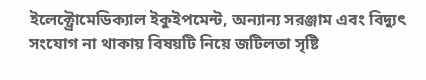ইলেক্ট্রোমেডিক্যাল ইকুইপমেন্ট, অন্যান্য সরঞ্জাম এবং বিদ্যুৎ সংযোগ না থাকায় বিষয়টি নিয়ে জটিলতা সৃষ্টি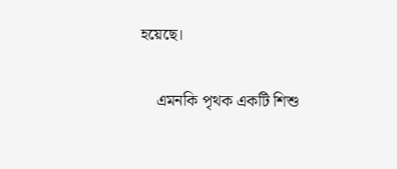হয়েছে।

    এমনকি পৃথক একটি শিশু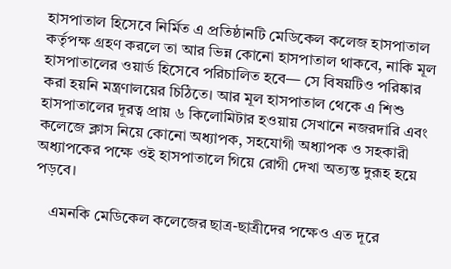হাসপাতাল হিসেবে নির্মিত এ প্রতিষ্ঠানটি মেডিকেল কলেজ হাসপাতাল কর্তৃপক্ষ গ্রহণ করলে তা আর ভিন্ন কোনো হাসপাতাল থাকবে, নাকি মূল হাসপাতালের ওয়ার্ড হিসেবে পরিচালিত হবে— সে বিষয়টিও পরিষ্কার করা হয়নি মন্ত্রণালয়ের চিঠিতে। আর মূল হাসপাতাল থেকে এ শিশু হাসপাতালের দূরত্ব প্রায় ৬ কিলোমিটার হওয়ায় সেখানে নজরদারি এবং কলেজে ক্লাস নিয়ে কোনো অধ্যাপক, সহযোগী অধ্যাপক ও সহকারী অধ্যাপকের পক্ষে ওই হাসপাতালে গিয়ে রোগী দেখা অত্যন্ত দুরূহ হয়ে পড়বে।

    এমনকি মেডিকেল কলেজের ছাত্র-ছাত্রীদের পক্ষেও এত দূরে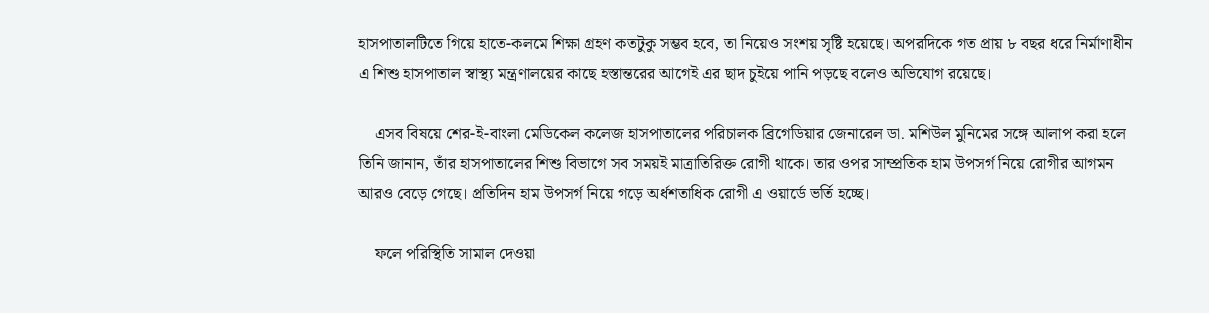হাসপাতালটিতে গিয়ে হাতে-কলমে শিক্ষা গ্রহণ কতটুকু সম্ভব হবে, তা নিয়েও সংশয় সৃষ্টি হয়েছে। অপরদিকে গত প্রায় ৮ বছর ধরে নির্মাণাধীন এ শিশু হাসপাতাল স্বাস্থ্য মন্ত্রণালয়ের কাছে হস্তান্তরের আগেই এর ছাদ চুইয়ে পানি পড়ছে বলেও অভিযোগ রয়েছে।

    এসব বিষয়ে শের-ই-বাংলা মেডিকেল কলেজ হাসপাতালের পরিচালক ব্রিগেডিয়ার জেনারেল ডা. মশিউল মুনিমের সঙ্গে আলাপ করা হলে তিনি জানান, তাঁর হাসপাতালের শিশু বিভাগে সব সময়ই মাত্রাতিরিক্ত রোগী থাকে। তার ওপর সাম্প্রতিক হাম উপসর্গ নিয়ে রোগীর আগমন আরও বেড়ে গেছে। প্রতিদিন হাম উপসর্গ নিয়ে গড়ে অর্ধশতাধিক রোগী এ ওয়ার্ডে ভর্তি হচ্ছে।

    ফলে পরিস্থিতি সামাল দেওয়া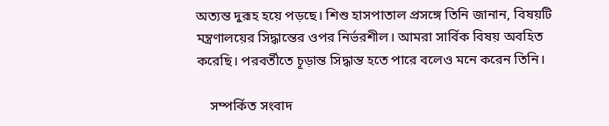অত্যন্ত দুরূহ হয়ে পড়ছে। শিশু হাসপাতাল প্রসঙ্গে তিনি জানান, বিষয়টি মন্ত্রণালয়ের সিদ্ধান্তের ওপর নির্ভরশীল। আমরা সার্বিক বিষয় অবহিত করেছি। পরবর্তীতে চূড়ান্ত সিদ্ধান্ত হতে পারে বলেও মনে করেন তিনি।

    সম্পর্কিত সংবাদ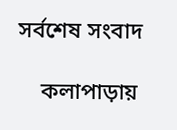সর্বশেষ সংবাদ

    কলাপাড়ায়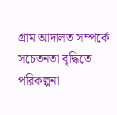গ্রাম আদালত সম্পর্কে সচেতনতা বৃদ্ধিতে পরিকল্পনা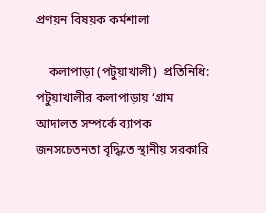প্রণয়ন বিষয়ক কর্মশালা

    কলাপাড়া (পটুয়াখালী)  প্রতিনিধি: পটুয়াখালীর কলাপাড়ায় ‘গ্রাম আদালত সম্পর্কে ব্যাপক জনসচেতনতা বৃদ্ধিতে স্থানীয় সরকারি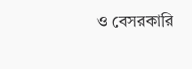ও বেসরকারি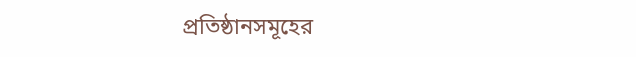প্রতিষ্ঠানসমূহের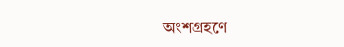অংশগ্রহণে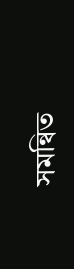সমন্বিত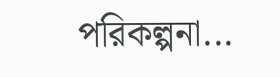পরিকল্পনা...